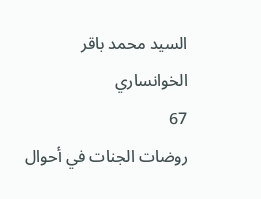السيد محمد باقر الخوانساري
67
روضات الجنات في أحوال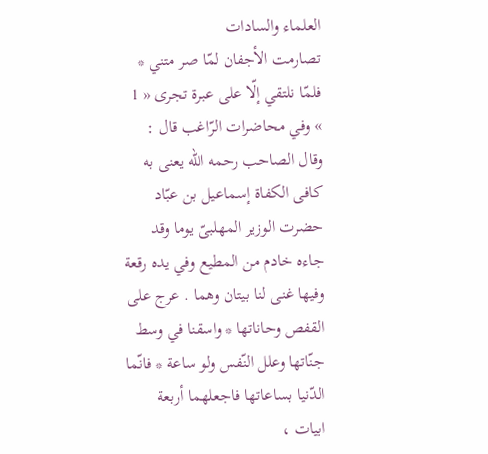العلماء والسادات
تصارمت الأجفان لمّا صر متني * فلمّا نلتقي إلّا على عبرة تجرى « 1 » وفي محاضرات الرّاغب قال : وقال الصاحب رحمه اللّه يعنى به كافى الكفاة إسماعيل بن عبّاد حضرت الوزير المهلبىّ يوما وقد جاءه خادم من المطيع وفي يده رقعة وفيها غنى لنا بيتان وهما . عرج على القفص وحاناتها * واسقنا في وسط جنّاتها وعلل النّفس ولو ساعة * فانّما الدّنيا بساعاتها فاجعلهما أربعة ابيات ،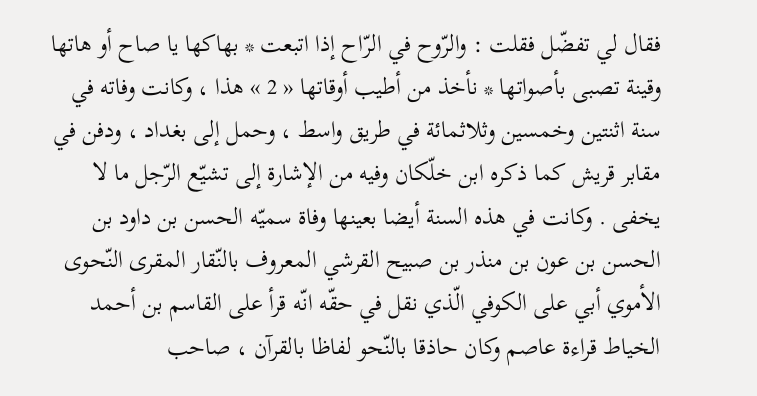فقال لي تفضّل فقلت : والرّوح في الرّاح إذا اتبعت * بهاكها يا صاح أو هاتها وقينة تصبى بأصواتها * نأخذ من أطيب أوقاتها « 2 » هذا ، وكانت وفاته في سنة اثنتين وخمسين وثلاثمائة في طريق واسط ، وحمل إلى بغداد ، ودفن في مقابر قريش كما ذكره ابن خلّكان وفيه من الإشارة إلى تشيّع الرّجل ما لا يخفى . وكانت في هذه السنة أيضا بعينها وفاة سميّه الحسن بن داود بن الحسن بن عون بن منذر بن صبيح القرشي المعروف بالنّقار المقرى النّحوى الأموي أبي على الكوفي الّذي نقل في حقّه انّه قرأ على القاسم بن أحمد الخياط قراءة عاصم وكان حاذقا بالنّحو لفاظا بالقرآن ، صاحب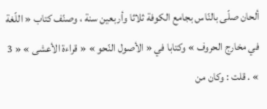ألحان صلّى بالنّاس بجامع الكوفة ثلاثا وأربعين سنة ، وصنّف كتاب « اللّغة في مخارج الحروف » وكتابا في « الأصول النّحو » « قراءة الأعشى » « 3 » . قلت : وكان من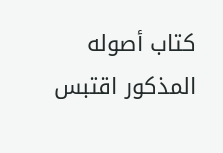كتاب أصوله المذكور اقتبس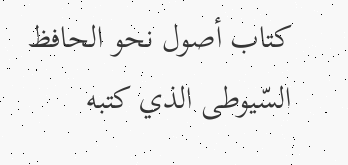كتاب أصول نحو الحافظ السّيوطى الذي كتبه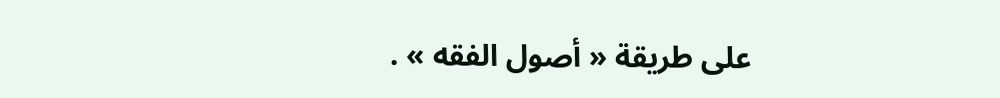على طريقة « أصول الفقه » .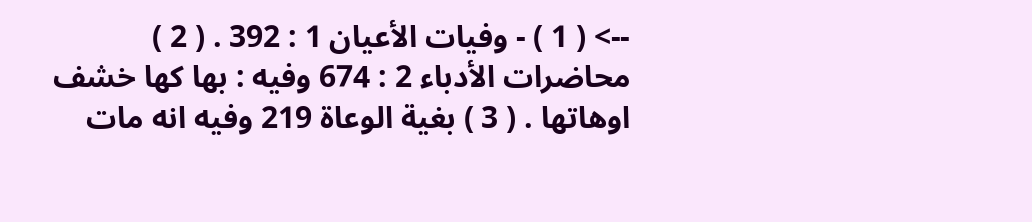--> ( 1 ) - وفيات الأعيان 1 : 392 . ( 2 ) محاضرات الأدباء 2 : 674 وفيه : بها كها خشف اوهاتها . ( 3 ) بغية الوعاة 219 وفيه انه مات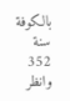بالكوفة سنة 352 وانظر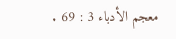معجم الأدباء 3 : 69 .